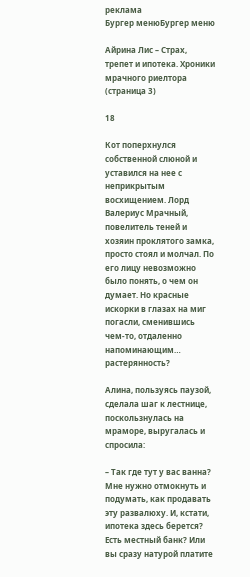реклама
Бургер менюБургер меню

Айрина Лис – Страх, трепет и ипотека. Хроники мрачного риелтора (страница 3)

18

Кот поперхнулся собственной слюной и уставился на нее с неприкрытым восхищением. Лорд Валериус Мрачный, повелитель теней и хозяин проклятого замка, просто стоял и молчал. По его лицу невозможно было понять, о чем он думает. Но красные искорки в глазах на миг погасли, сменившись чем-то, отдаленно напоминающим… растерянность?

Алина, пользуясь паузой, сделала шаг к лестнице, поскользнулась на мраморе, выругалась и спросила:

– Так где тут у вас ванна? Мне нужно отмокнуть и подумать, как продавать эту развалюху. И, кстати, ипотека здесь берется? Есть местный банк? Или вы сразу натурой платите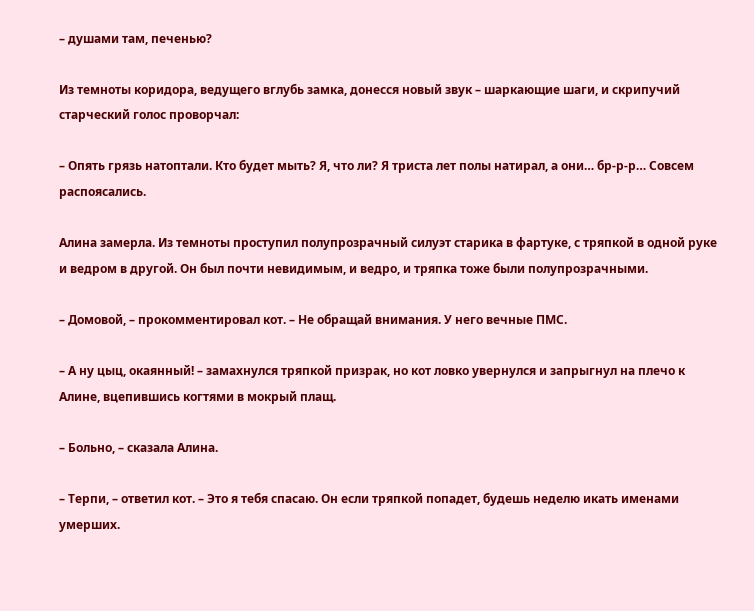– душами там, печенью?

Из темноты коридора, ведущего вглубь замка, донесся новый звук – шаркающие шаги, и скрипучий старческий голос проворчал:

– Опять грязь натоптали. Кто будет мыть? Я, что ли? Я триста лет полы натирал, а они… бр-р-р… Совсем распоясались.

Алина замерла. Из темноты проступил полупрозрачный силуэт старика в фартуке, с тряпкой в одной руке и ведром в другой. Он был почти невидимым, и ведро, и тряпка тоже были полупрозрачными.

– Домовой, – прокомментировал кот. – Не обращай внимания. У него вечные ПМС.

– А ну цыц, окаянный! – замахнулся тряпкой призрак, но кот ловко увернулся и запрыгнул на плечо к Алине, вцепившись когтями в мокрый плащ.

– Больно, – сказала Алина.

– Терпи, – ответил кот. – Это я тебя спасаю. Он если тряпкой попадет, будешь неделю икать именами умерших.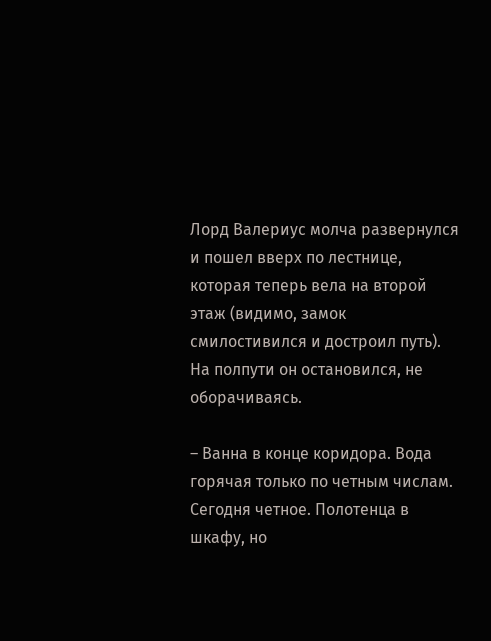Лорд Валериус молча развернулся и пошел вверх по лестнице, которая теперь вела на второй этаж (видимо, замок смилостивился и достроил путь). На полпути он остановился, не оборачиваясь.

– Ванна в конце коридора. Вода горячая только по четным числам. Сегодня четное. Полотенца в шкафу, но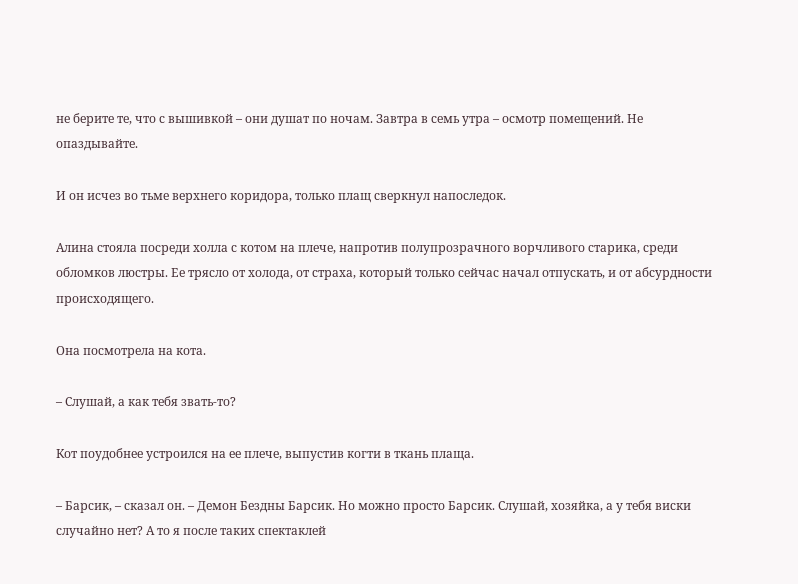не берите те, что с вышивкой – они душат по ночам. Завтра в семь утра – осмотр помещений. Не опаздывайте.

И он исчез во тьме верхнего коридора, только плащ сверкнул напоследок.

Алина стояла посреди холла с котом на плече, напротив полупрозрачного ворчливого старика, среди обломков люстры. Ее трясло от холода, от страха, который только сейчас начал отпускать, и от абсурдности происходящего.

Она посмотрела на кота.

– Слушай, а как тебя звать-то?

Кот поудобнее устроился на ее плече, выпустив когти в ткань плаща.

– Барсик, – сказал он. – Демон Бездны Барсик. Но можно просто Барсик. Слушай, хозяйка, а у тебя виски случайно нет? А то я после таких спектаклей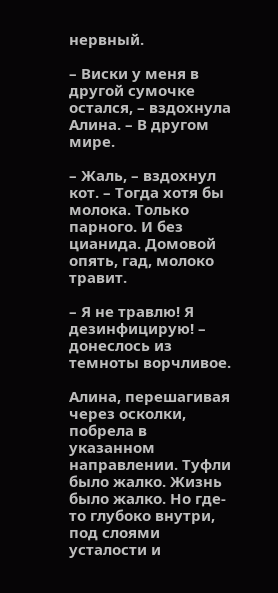нервный.

– Виски у меня в другой сумочке остался, – вздохнула Алина. – В другом мире.

– Жаль, – вздохнул кот. – Тогда хотя бы молока. Только парного. И без цианида. Домовой опять, гад, молоко травит.

– Я не травлю! Я дезинфицирую! – донеслось из темноты ворчливое.

Алина, перешагивая через осколки, побрела в указанном направлении. Туфли было жалко. Жизнь было жалко. Но где-то глубоко внутри, под слоями усталости и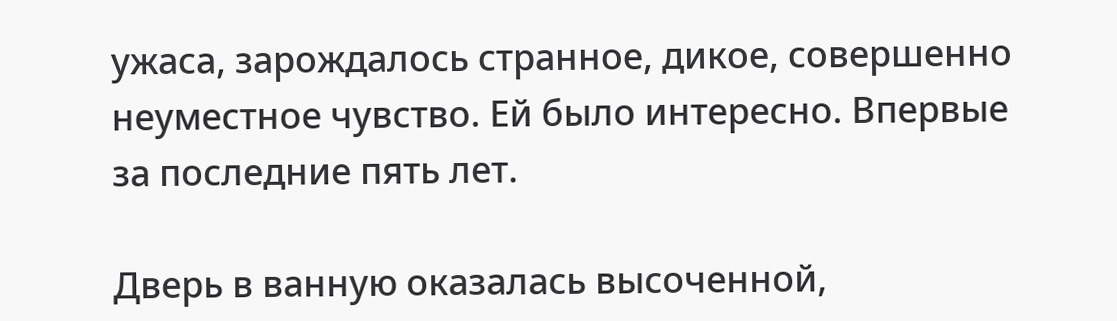ужаса, зарождалось странное, дикое, совершенно неуместное чувство. Ей было интересно. Впервые за последние пять лет.

Дверь в ванную оказалась высоченной,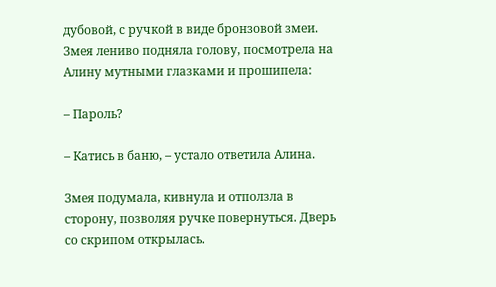дубовой, с ручкой в виде бронзовой змеи. Змея лениво подняла голову, посмотрела на Алину мутными глазками и прошипела:

– Пароль?

– Катись в баню, – устало ответила Алина.

Змея подумала, кивнула и отползла в сторону, позволяя ручке повернуться. Дверь со скрипом открылась.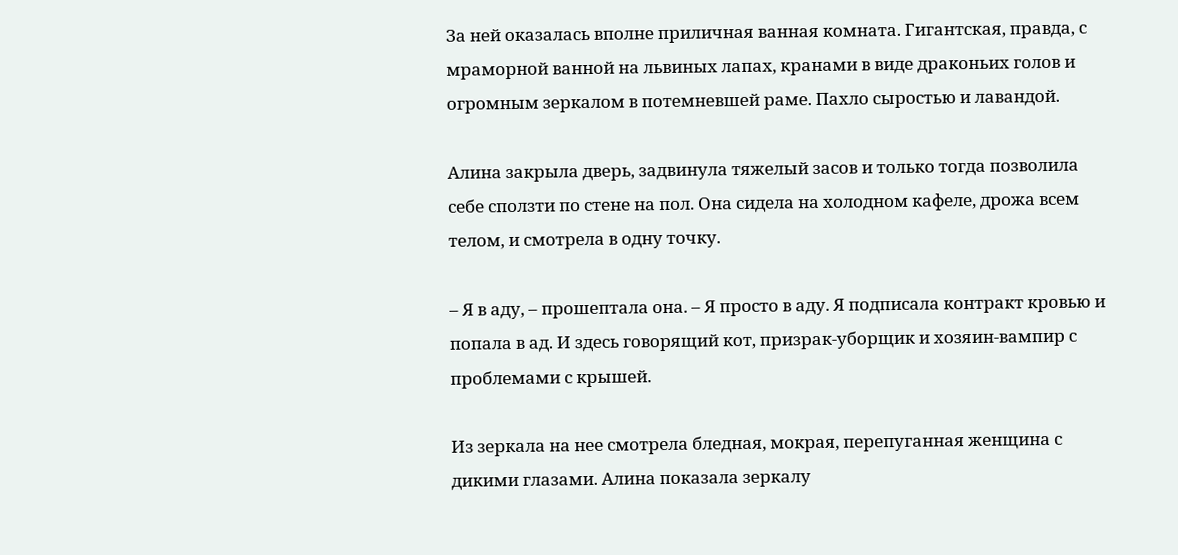За ней оказалась вполне приличная ванная комната. Гигантская, правда, с мраморной ванной на львиных лапах, кранами в виде драконьих голов и огромным зеркалом в потемневшей раме. Пахло сыростью и лавандой.

Алина закрыла дверь, задвинула тяжелый засов и только тогда позволила себе сползти по стене на пол. Она сидела на холодном кафеле, дрожа всем телом, и смотрела в одну точку.

– Я в аду, – прошептала она. – Я просто в аду. Я подписала контракт кровью и попала в ад. И здесь говорящий кот, призрак-уборщик и хозяин-вампир с проблемами с крышей.

Из зеркала на нее смотрела бледная, мокрая, перепуганная женщина с дикими глазами. Алина показала зеркалу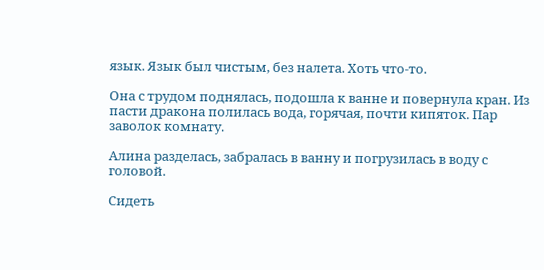язык. Язык был чистым, без налета. Хоть что-то.

Она с трудом поднялась, подошла к ванне и повернула кран. Из пасти дракона полилась вода, горячая, почти кипяток. Пар заволок комнату.

Алина разделась, забралась в ванну и погрузилась в воду с головой.

Сидеть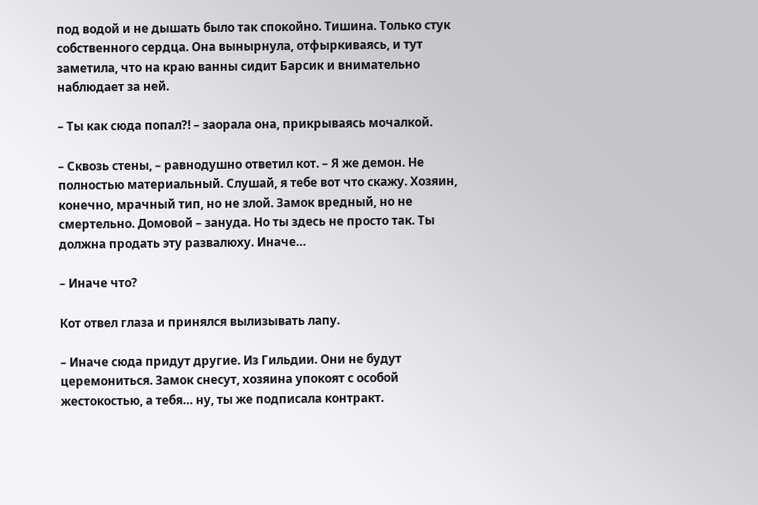под водой и не дышать было так спокойно. Тишина. Только стук собственного сердца. Она вынырнула, отфыркиваясь, и тут заметила, что на краю ванны сидит Барсик и внимательно наблюдает за ней.

– Ты как сюда попал?! – заорала она, прикрываясь мочалкой.

– Сквозь стены, – равнодушно ответил кот. – Я же демон. Не полностью материальный. Слушай, я тебе вот что скажу. Хозяин, конечно, мрачный тип, но не злой. Замок вредный, но не смертельно. Домовой – зануда. Но ты здесь не просто так. Ты должна продать эту развалюху. Иначе…

– Иначе что?

Кот отвел глаза и принялся вылизывать лапу.

– Иначе сюда придут другие. Из Гильдии. Они не будут церемониться. Замок снесут, хозяина упокоят с особой жестокостью, а тебя… ну, ты же подписала контракт.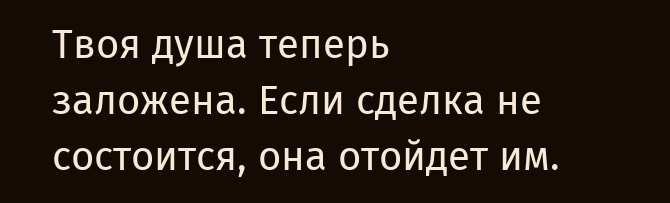Твоя душа теперь заложена. Если сделка не состоится, она отойдет им.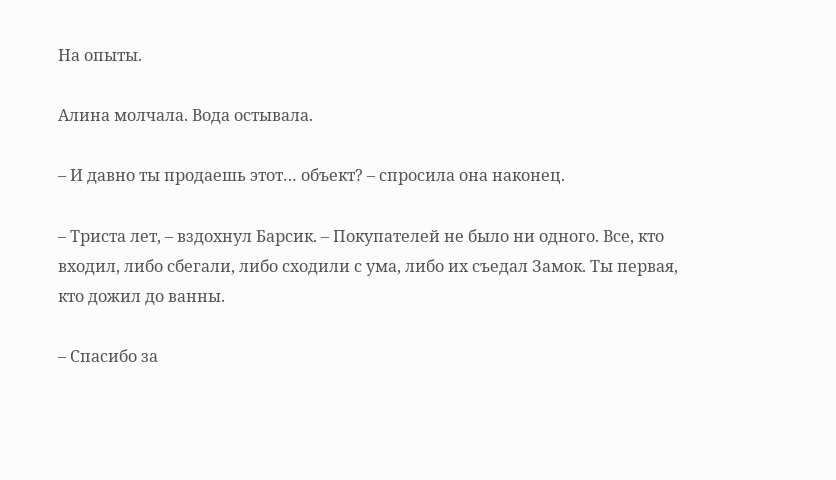На опыты.

Алина молчала. Вода остывала.

– И давно ты продаешь этот… объект? – спросила она наконец.

– Триста лет, – вздохнул Барсик. – Покупателей не было ни одного. Все, кто входил, либо сбегали, либо сходили с ума, либо их съедал Замок. Ты первая, кто дожил до ванны.

– Спасибо за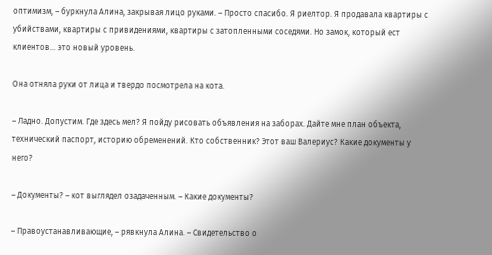оптимизм, – буркнула Алина, закрывая лицо руками. – Просто спасибо. Я риелтор. Я продавала квартиры с убийствами, квартиры с привидениями, квартиры с затопленными соседями. Но замок, который ест клиентов… это новый уровень.

Она отняла руки от лица и твердо посмотрела на кота.

– Ладно. Допустим. Где здесь мел? Я пойду рисовать объявления на заборах. Дайте мне план объекта, технический паспорт, историю обременений. Кто собственник? Этот ваш Валериус? Какие документы у него?

– Документы? – кот выглядел озадаченным. – Какие документы?

– Правоустанавливающие, – рявкнула Алина. – Свидетельство о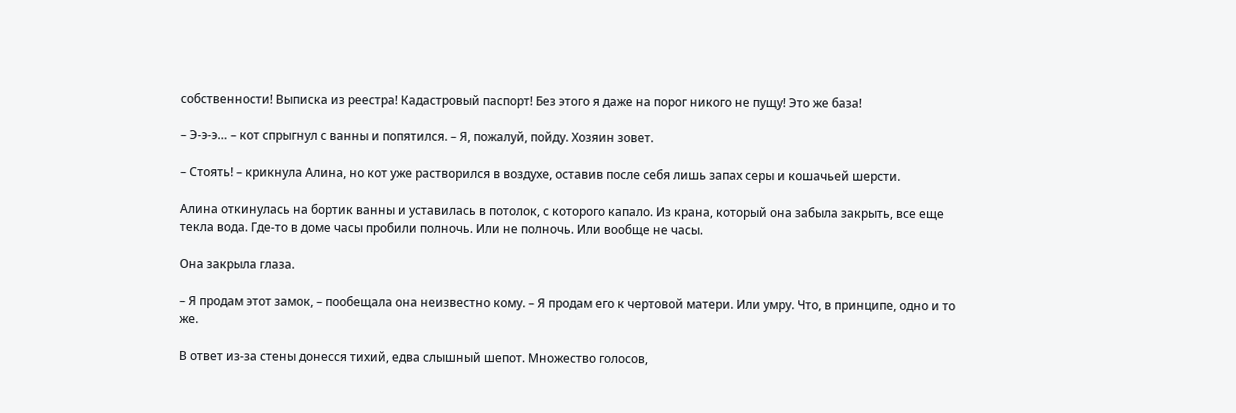собственности! Выписка из реестра! Кадастровый паспорт! Без этого я даже на порог никого не пущу! Это же база!

– Э-э-э… – кот спрыгнул с ванны и попятился. – Я, пожалуй, пойду. Хозяин зовет.

– Стоять! – крикнула Алина, но кот уже растворился в воздухе, оставив после себя лишь запах серы и кошачьей шерсти.

Алина откинулась на бортик ванны и уставилась в потолок, с которого капало. Из крана, который она забыла закрыть, все еще текла вода. Где-то в доме часы пробили полночь. Или не полночь. Или вообще не часы.

Она закрыла глаза.

– Я продам этот замок, – пообещала она неизвестно кому. – Я продам его к чертовой матери. Или умру. Что, в принципе, одно и то же.

В ответ из-за стены донесся тихий, едва слышный шепот. Множество голосов,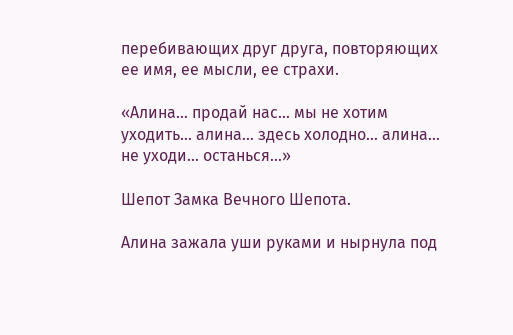перебивающих друг друга, повторяющих ее имя, ее мысли, ее страхи.

«Алина… продай нас… мы не хотим уходить… алина… здесь холодно… алина… не уходи… останься…»

Шепот Замка Вечного Шепота.

Алина зажала уши руками и нырнула под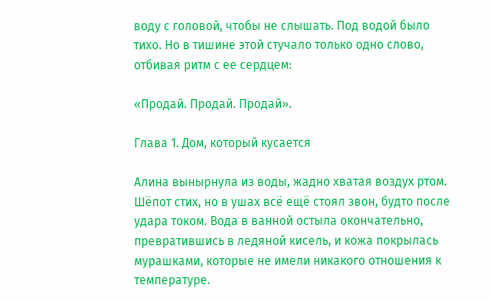воду с головой, чтобы не слышать. Под водой было тихо. Но в тишине этой стучало только одно слово, отбивая ритм с ее сердцем:

«Продай. Продай. Продай».

Глава 1. Дом, который кусается

Алина вынырнула из воды, жадно хватая воздух ртом. Шёпот стих, но в ушах всё ещё стоял звон, будто после удара током. Вода в ванной остыла окончательно, превратившись в ледяной кисель, и кожа покрылась мурашками, которые не имели никакого отношения к температуре.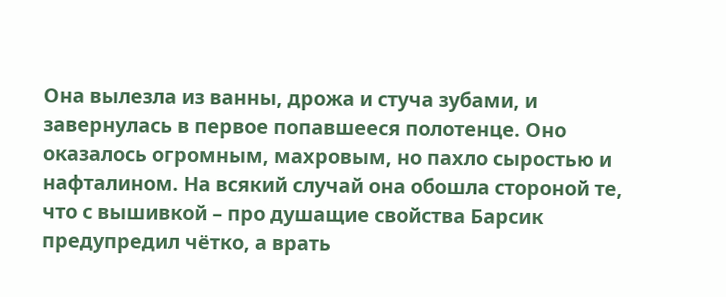Она вылезла из ванны, дрожа и стуча зубами, и завернулась в первое попавшееся полотенце. Оно оказалось огромным, махровым, но пахло сыростью и нафталином. На всякий случай она обошла стороной те, что с вышивкой – про душащие свойства Барсик предупредил чётко, а врать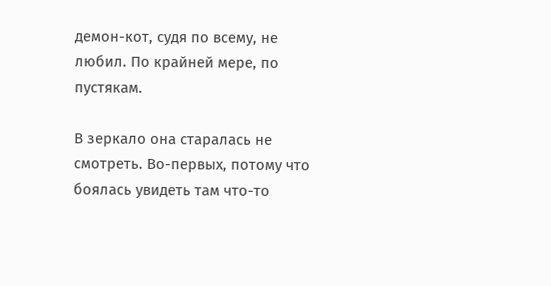демон-кот, судя по всему, не любил. По крайней мере, по пустякам.

В зеркало она старалась не смотреть. Во-первых, потому что боялась увидеть там что-то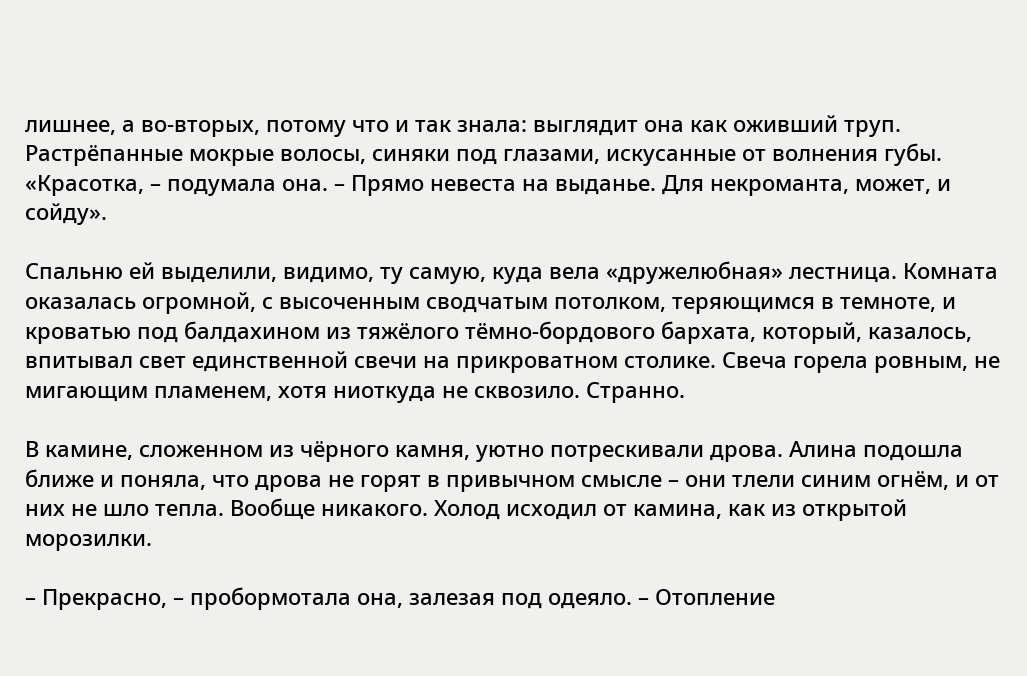лишнее, а во-вторых, потому что и так знала: выглядит она как оживший труп. Растрёпанные мокрые волосы, синяки под глазами, искусанные от волнения губы. «Красотка, – подумала она. – Прямо невеста на выданье. Для некроманта, может, и сойду».

Спальню ей выделили, видимо, ту самую, куда вела «дружелюбная» лестница. Комната оказалась огромной, с высоченным сводчатым потолком, теряющимся в темноте, и кроватью под балдахином из тяжёлого тёмно-бордового бархата, который, казалось, впитывал свет единственной свечи на прикроватном столике. Свеча горела ровным, не мигающим пламенем, хотя ниоткуда не сквозило. Странно.

В камине, сложенном из чёрного камня, уютно потрескивали дрова. Алина подошла ближе и поняла, что дрова не горят в привычном смысле – они тлели синим огнём, и от них не шло тепла. Вообще никакого. Холод исходил от камина, как из открытой морозилки.

– Прекрасно, – пробормотала она, залезая под одеяло. – Отопление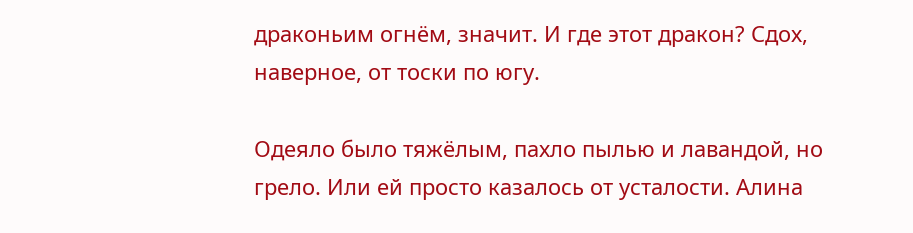драконьим огнём, значит. И где этот дракон? Сдох, наверное, от тоски по югу.

Одеяло было тяжёлым, пахло пылью и лавандой, но грело. Или ей просто казалось от усталости. Алина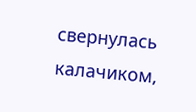свернулась калачиком,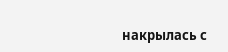накрылась с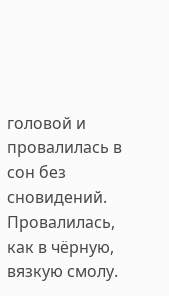головой и провалилась в сон без сновидений. Провалилась, как в чёрную, вязкую смолу.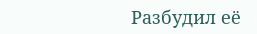Разбудил её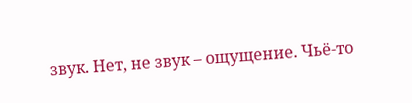звук. Нет, не звук – ощущение. Чьё-то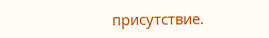присутствие.